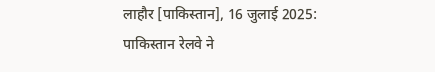लाहौर [पाकिस्तान], 16 जुलाई 2025:
पाकिस्तान रेलवे ने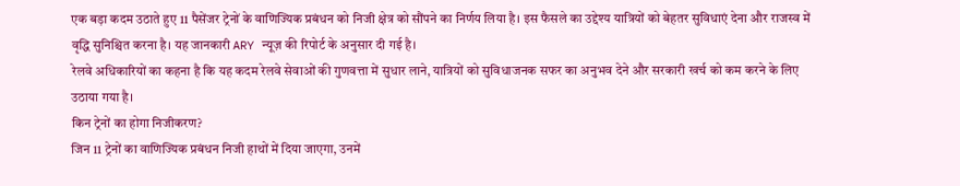एक बड़ा कदम उठाते हुए 11 पैसेंजर ट्रेनों के वाणिज्यिक प्रबंधन को निजी क्षेत्र को सौंपने का निर्णय लिया है। इस फैसले का उद्देश्य यात्रियों को बेहतर सुविधाएं देना और राजस्व में वृद्धि सुनिश्चित करना है। यह जानकारी ARY न्यूज़ की रिपोर्ट के अनुसार दी गई है।
रेलवे अधिकारियों का कहना है कि यह कदम रेलवे सेवाओं की गुणवत्ता में सुधार लाने, यात्रियों को सुविधाजनक सफर का अनुभव देने और सरकारी खर्च को कम करने के लिए उठाया गया है।
किन ट्रेनों का होगा निजीकरण?
जिन 11 ट्रेनों का वाणिज्यिक प्रबंधन निजी हाथों में दिया जाएगा, उनमें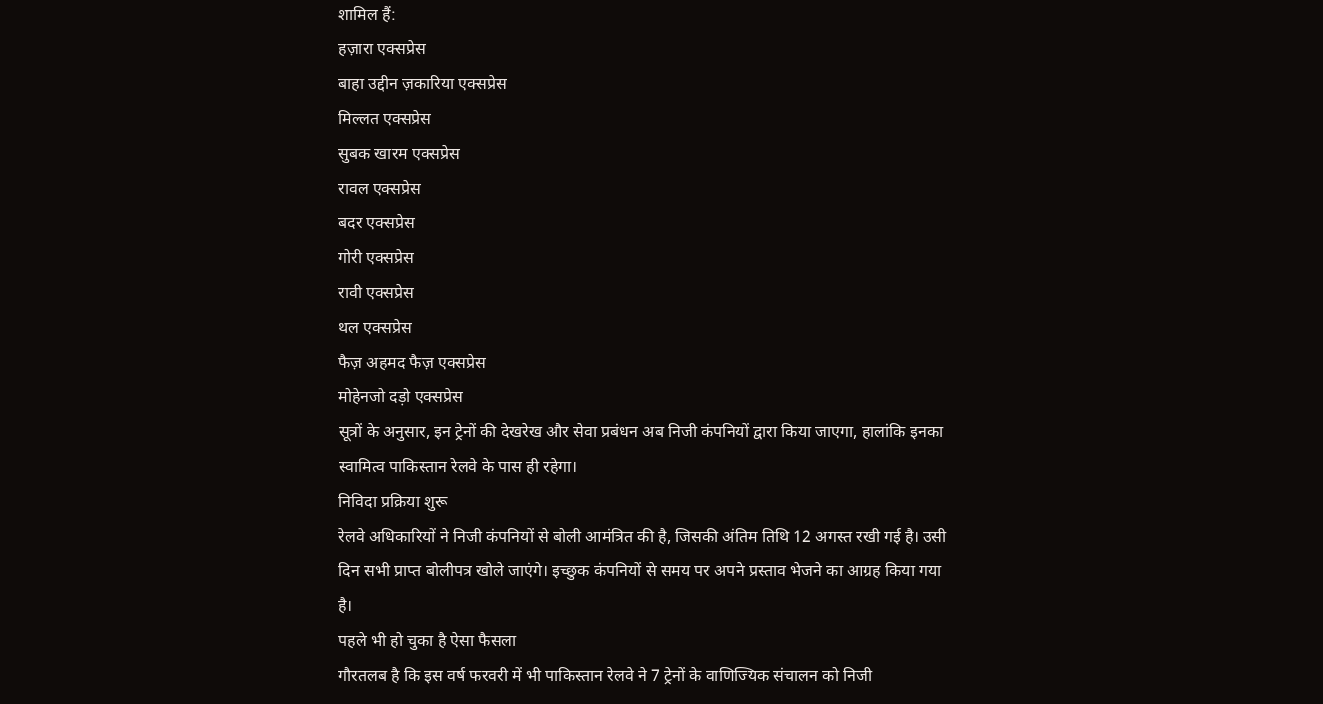शामिल हैं:
हज़ारा एक्सप्रेस
बाहा उद्दीन ज़कारिया एक्सप्रेस
मिल्लत एक्सप्रेस
सुबक खारम एक्सप्रेस
रावल एक्सप्रेस
बदर एक्सप्रेस
गोरी एक्सप्रेस
रावी एक्सप्रेस
थल एक्सप्रेस
फैज़ अहमद फैज़ एक्सप्रेस
मोहेनजो दड़ो एक्सप्रेस
सूत्रों के अनुसार, इन ट्रेनों की देखरेख और सेवा प्रबंधन अब निजी कंपनियों द्वारा किया जाएगा, हालांकि इनका स्वामित्व पाकिस्तान रेलवे के पास ही रहेगा।
निविदा प्रक्रिया शुरू
रेलवे अधिकारियों ने निजी कंपनियों से बोली आमंत्रित की है, जिसकी अंतिम तिथि 12 अगस्त रखी गई है। उसी दिन सभी प्राप्त बोलीपत्र खोले जाएंगे। इच्छुक कंपनियों से समय पर अपने प्रस्ताव भेजने का आग्रह किया गया है।
पहले भी हो चुका है ऐसा फैसला
गौरतलब है कि इस वर्ष फरवरी में भी पाकिस्तान रेलवे ने 7 ट्रेनों के वाणिज्यिक संचालन को निजी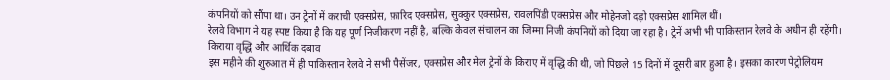कंपनियों को सौंपा था। उन ट्रेनों में कराची एक्सप्रेस, फ़ारिद एक्सप्रेस, सुक्कुर एक्सप्रेस, रावलपिंडी एक्सप्रेस और मोहेनजो दड़ो एक्सप्रेस शामिल थीं।
रेलवे विभाग ने यह स्पष्ट किया है कि यह पूर्ण निजीकरण नहीं है, बल्कि केवल संचालन का जिम्मा निजी कंपनियों को दिया जा रहा है। ट्रेनें अभी भी पाकिस्तान रेलवे के अधीन ही रहेंगी।
किराया वृद्धि और आर्थिक दबाव
इस महीने की शुरुआत में ही पाकिस्तान रेलवे ने सभी पैसेंजर, एक्सप्रेस और मेल ट्रेनों के किराए में वृद्धि की थी, जो पिछले 15 दिनों में दूसरी बार हुआ है। इसका कारण पेट्रोलियम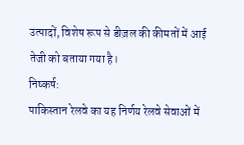उत्पादों, विशेष रूप से डीज़ल की कीमतों में आई तेजी को बताया गया है।
निष्कर्ष:
पाकिस्तान रेलवे का यह निर्णय रेलवे सेवाओं में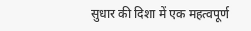सुधार की दिशा में एक महत्वपूर्ण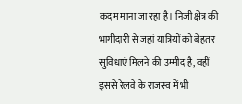कदम माना जा रहा है। निजी क्षेत्र की भागीदारी से जहां यात्रियों को बेहतर सुविधाएं मिलने की उम्मीद है, वहीं इससे रेलवे के राजस्व में भी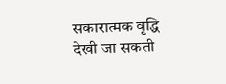सकारात्मक वृद्धि देखी जा सकती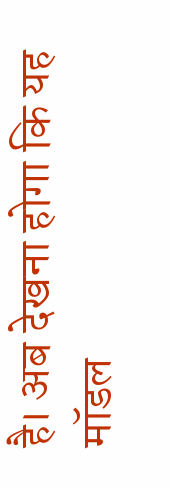है। अब देखना होगा कि यह मॉडल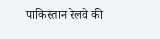पाकिस्तान रेलवे की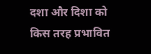दशा और दिशा को किस तरह प्रभावित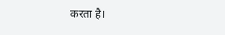करता है।